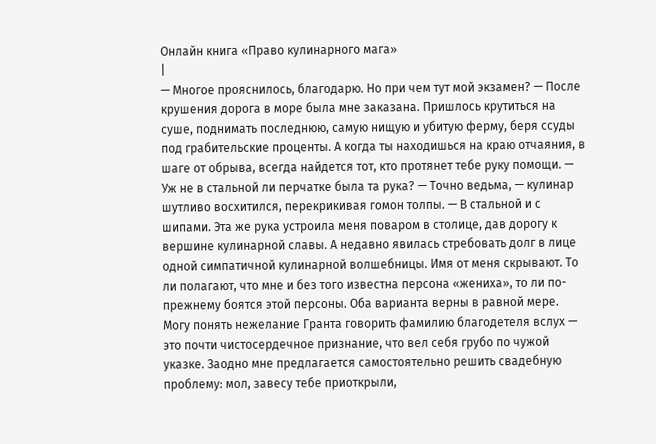Онлайн книга «Право кулинарного мага»
|
— Многое прояснилось, благодарю. Но при чем тут мой экзамен? — После крушения дорога в море была мне заказана. Пришлось крутиться на суше, поднимать последнюю, самую нищую и убитую ферму, беря ссуды под грабительские проценты. А когда ты находишься на краю отчаяния, в шаге от обрыва, всегда найдется тот, кто протянет тебе руку помощи. — Уж не в стальной ли перчатке была та рука? — Точно ведьма, — кулинар шутливо восхитился, перекрикивая гомон толпы. — В стальной и с шипами. Эта же рука устроила меня поваром в столице, дав дорогу к вершине кулинарной славы. А недавно явилась стребовать долг в лице одной симпатичной кулинарной волшебницы. Имя от меня скрывают. То ли полагают, что мне и без того известна персона «жениха», то ли по-прежнему боятся этой персоны. Оба варианта верны в равной мере. Могу понять нежелание Гранта говорить фамилию благодетеля вслух — это почти чистосердечное признание, что вел себя грубо по чужой указке. Заодно мне предлагается самостоятельно решить свадебную проблему: мол, завесу тебе приоткрыли,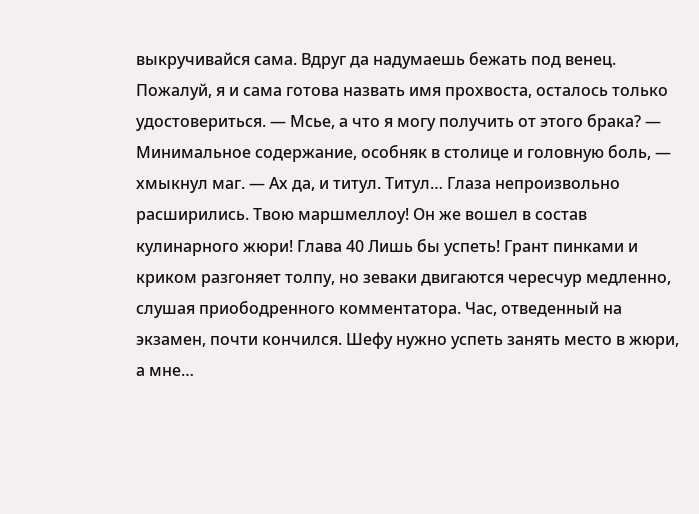выкручивайся сама. Вдруг да надумаешь бежать под венец. Пожалуй, я и сама готова назвать имя прохвоста, осталось только удостовериться. — Мсье, а что я могу получить от этого брака? — Минимальное содержание, особняк в столице и головную боль, — хмыкнул маг. — Ах да, и титул. Титул… Глаза непроизвольно расширились. Твою маршмеллоу! Он же вошел в состав кулинарного жюри! Глава 40 Лишь бы успеть! Грант пинками и криком разгоняет толпу, но зеваки двигаются чересчур медленно, слушая приободренного комментатора. Час, отведенный на экзамен, почти кончился. Шефу нужно успеть занять место в жюри, а мне…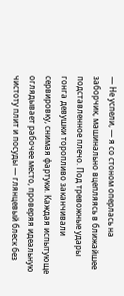— Не успели, — я со стоном оперлась на заборчик, машинально вцепляясь в ближайшее подставленное плечо. Под тревожные удары гонга девушки торопливо заканчивали сервировку, снимая фартуки. Каждая испытующе оглядывает рабочее место, проверяя идеальную чистоту плит и посуды — глянцевый блеск без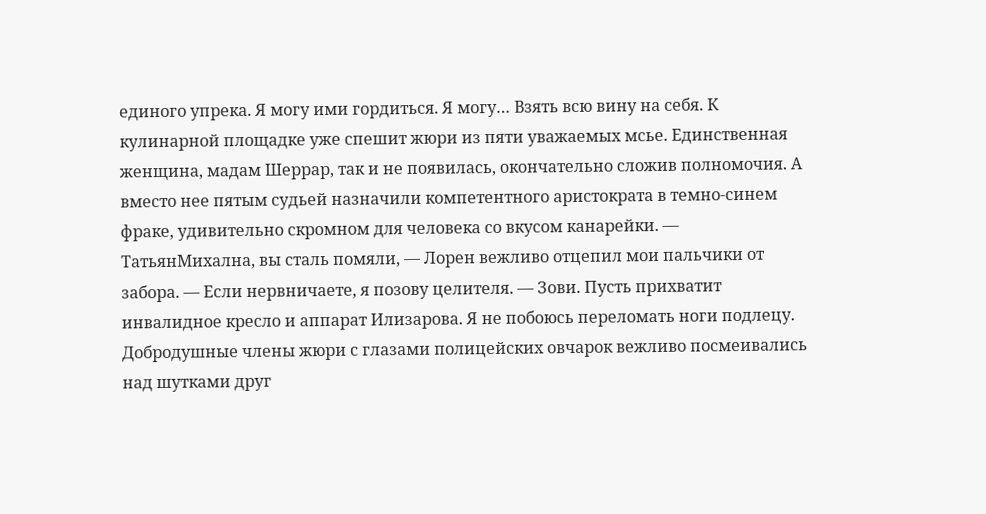единого упрека. Я могу ими гордиться. Я могу… Взять всю вину на себя. К кулинарной площадке уже спешит жюри из пяти уважаемых мсье. Единственная женщина, мадам Шеррар, так и не появилась, окончательно сложив полномочия. А вместо нее пятым судьей назначили компетентного аристократа в темно-синем фраке, удивительно скромном для человека со вкусом канарейки. — ТатьянМихална, вы сталь помяли, — Лорен вежливо отцепил мои пальчики от забора. — Если нервничаете, я позову целителя. — Зови. Пусть прихватит инвалидное кресло и аппарат Илизарова. Я не побоюсь переломать ноги подлецу. Добродушные члены жюри с глазами полицейских овчарок вежливо посмеивались над шутками друг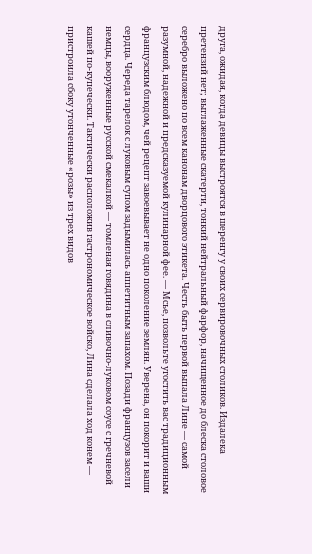друга, ожидая, когда девицы выстроятся в шеренгу у своих сервировочных столиков. Издалека претензий нет; выглаженные скатерти, тонкий нейтральный фарфор, начищенное до блеска столовое серебро выложено по всем канонам дворцового этикета. Честь быть первой выпала Лине — самой разумной, надежной и предсказуемой кулинарной фее. — Мсье, позвольте угостить вас традиционным французским блюдом, чей рецепт завоевывает не одно поколение землян. Уверена, он покорит и ваши сердца. Череда тарелок с луковым супом задымилась аппетитным запахом. Позади французов засели немцы, вооруженные русской смекалкой — томленая говядина в сливочно-луковом соусе с гречневой кашей по-купечески. Тактически расположив гастрономическое войско, Лина сделала ход конем — пристроила сбоку утонченные «розы» из трех видов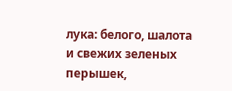лука: белого, шалота и свежих зеленых перышек,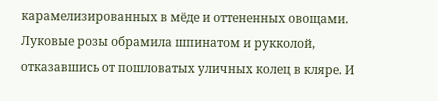карамелизированных в мёде и оттененных овощами. Луковые розы обрамила шпинатом и рукколой, отказавшись от пошловатых уличных колец в кляре. И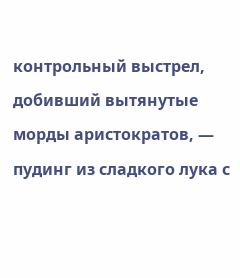контрольный выстрел, добивший вытянутые морды аристократов, — пудинг из сладкого лука с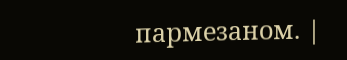пармезаном. |